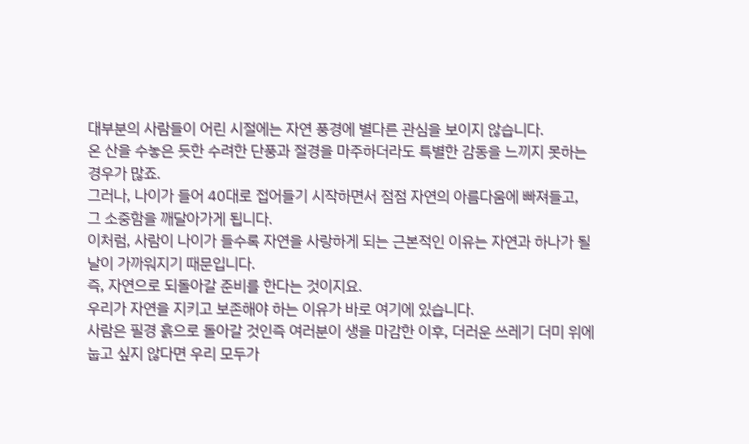대부분의 사람들이 어린 시절에는 자연 풍경에 별다른 관심을 보이지 않습니다.
온 산을 수놓은 듯한 수려한 단풍과 절경을 마주하더라도 특별한 감동을 느끼지 못하는 경우가 많죠.
그러나, 나이가 들어 40대로 접어들기 시작하면서 점점 자연의 아름다움에 빠져들고, 그 소중함을 깨달아가게 됩니다.
이처럼, 사람이 나이가 들수록 자연을 사랑하게 되는 근본적인 이유는 자연과 하나가 될 날이 가까워지기 때문입니다.
즉, 자연으로 되돌아갈 준비를 한다는 것이지요.
우리가 자연을 지키고 보존해야 하는 이유가 바로 여기에 있습니다.
사람은 필경 흙으로 돌아갈 것인즉 여러분이 생을 마감한 이후, 더러운 쓰레기 더미 위에 눕고 싶지 않다면 우리 모두가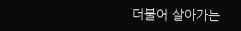더불어 살아가는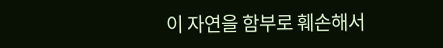이 자연을 함부로 훼손해서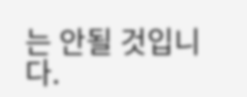는 안될 것입니다.